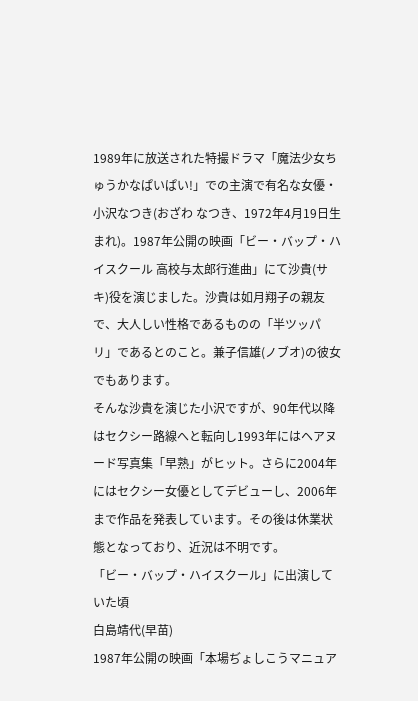1989年に放送された特撮ドラマ「魔法少女ちゅうかなぱいぱい!」での主演で有名な女優・小沢なつき(おざわ なつき、1972年4月19日生まれ)。1987年公開の映画「ビー・バップ・ハイスクール 高校与太郎行進曲」にて沙貴(サキ)役を演じました。沙貴は如月翔子の親友で、大人しい性格であるものの「半ツッパリ」であるとのこと。兼子信雄(ノブオ)の彼女でもあります。
そんな沙貴を演じた小沢ですが、90年代以降はセクシー路線へと転向し1993年にはヘアヌード写真集「早熟」がヒット。さらに2004年にはセクシー女優としてデビューし、2006年まで作品を発表しています。その後は休業状態となっており、近況は不明です。
「ビー・バップ・ハイスクール」に出演していた頃
白島靖代(早苗)
1987年公開の映画「本場ぢょしこうマニュア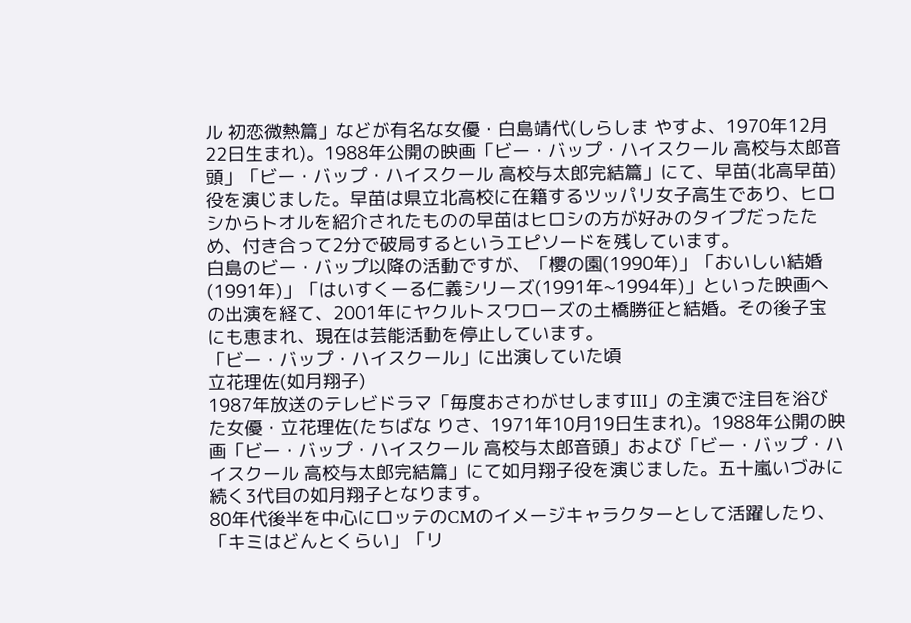ル 初恋微熱篇」などが有名な女優・白島靖代(しらしま やすよ、1970年12月22日生まれ)。1988年公開の映画「ビー・バップ・ハイスクール 高校与太郎音頭」「ビー・バップ・ハイスクール 高校与太郎完結篇」にて、早苗(北高早苗)役を演じました。早苗は県立北高校に在籍するツッパリ女子高生であり、ヒロシからトオルを紹介されたものの早苗はヒロシの方が好みのタイプだったため、付き合って2分で破局するというエピソードを残しています。
白島のビー・バップ以降の活動ですが、「櫻の園(1990年)」「おいしい結婚(1991年)」「はいすくーる仁義シリーズ(1991年~1994年)」といった映画への出演を経て、2001年にヤクルトスワローズの土橋勝征と結婚。その後子宝にも恵まれ、現在は芸能活動を停止しています。
「ビー・バップ・ハイスクール」に出演していた頃
立花理佐(如月翔子)
1987年放送のテレビドラマ「毎度おさわがせしますIII」の主演で注目を浴びた女優・立花理佐(たちばな りさ、1971年10月19日生まれ)。1988年公開の映画「ビー・バップ・ハイスクール 高校与太郎音頭」および「ビー・バップ・ハイスクール 高校与太郎完結篇」にて如月翔子役を演じました。五十嵐いづみに続く3代目の如月翔子となります。
80年代後半を中心にロッテのCMのイメージキャラクターとして活躍したり、「キミはどんとくらい」「リ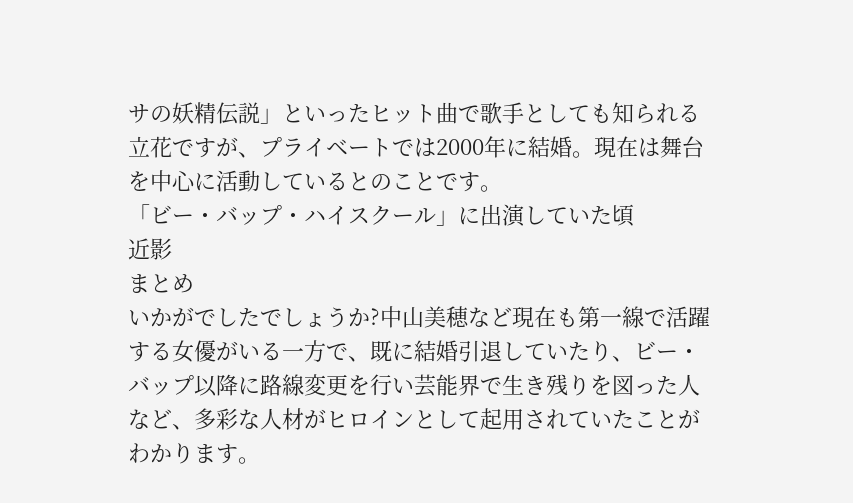サの妖精伝説」といったヒット曲で歌手としても知られる立花ですが、プライベートでは2000年に結婚。現在は舞台を中心に活動しているとのことです。
「ビー・バップ・ハイスクール」に出演していた頃
近影
まとめ
いかがでしたでしょうか?中山美穂など現在も第一線で活躍する女優がいる一方で、既に結婚引退していたり、ビー・バップ以降に路線変更を行い芸能界で生き残りを図った人など、多彩な人材がヒロインとして起用されていたことがわかります。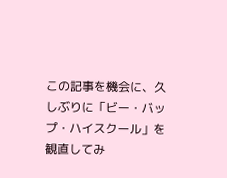この記事を機会に、久しぶりに「ビー・バップ・ハイスクール」を観直してみ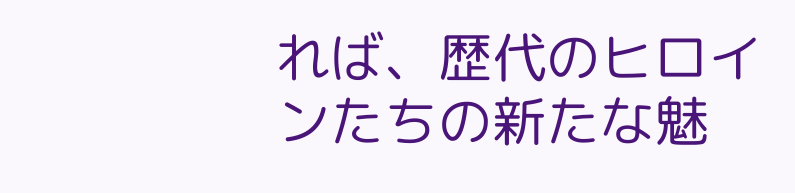れば、歴代のヒロインたちの新たな魅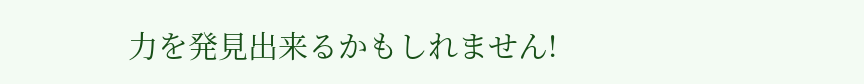力を発見出来るかもしれません!